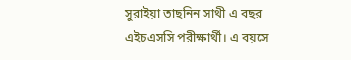সুরাইয়া তাছনিন সাথী এ বছর এইচএসসি পরীক্ষার্থী। এ বয়সে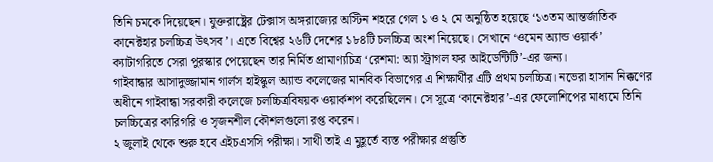তিনি চমকে দিয়েছেন। যুক্তরাষ্ট্রের টেক্সাস অঙ্গরাজ্যের অস্টিন শহরে গেল ১ ও ২ মে অনুষ্ঠিত হয়েছে ‘১৩তম আন্তর্জাতিক কানেক্টহার চলচ্চিত্র উৎসব’। এতে বিশ্বের ২৬টি দেশের ১৮৪টি চলচ্চিত্র অংশ নিয়েছে। সেখানে ‘ওমেন অ্যান্ড ওয়ার্ক’ ক্যাটাগরিতে সেরা পুরস্কার পেয়েছেন তার নির্মিত প্রামাণ্যচিত্র ‘রেশমা: অ্যা স্ট্রাগল ফর আইডেন্টিটি’-এর জন্য।
গাইবান্ধার আসাদুজ্জামান গার্লস হাইস্কুল অ্যান্ড কলেজের মানবিক বিভাগের এ শিক্ষার্থীর এটি প্রথম চলচ্চিত্র। নভেরা হাসান নিক্কণের অধীনে গাইবান্ধা সরকারী কলেজে চলচ্চিত্রবিষয়ক ওয়ার্কশপ করেছিলেন। সে সূত্রে ‘কানেক্টহার’-এর ফেলোশিপের মাধ্যমে তিনি চলচ্চিত্রের কারিগরি ও সৃজনশীল কৌশলগুলো রপ্ত করেন।
২ জুলাই থেকে শুরু হবে এইচএসসি পরীক্ষা। সাথী তাই এ মুহূর্তে ব্যস্ত পরীক্ষার প্রস্তুতি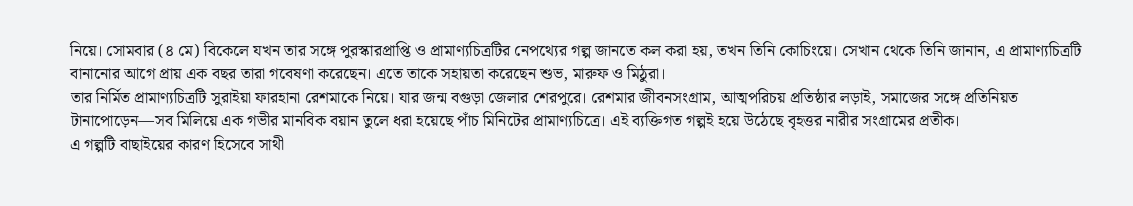নিয়ে। সোমবার (৪ মে) বিকেলে যখন তার সঙ্গে পুরস্কারপ্রাপ্তি ও প্রামাণ্যচিত্রটির নেপথ্যের গল্প জানতে কল করা হয়, তখন তিনি কোচিংয়ে। সেখান থেকে তিনি জানান, এ প্রামাণ্যচিত্রটি বানানোর আগে প্রায় এক বছর তারা গবেষণা করেছেন। এতে তাকে সহায়তা করেছেন শুভ, মারুফ ও মিঠুরা।
তার নির্মিত প্রামাণ্যচিত্রটি সুরাইয়া ফারহানা রেশমাকে নিয়ে। যার জন্ম বগুড়া জেলার শেরপুরে। রেশমার জীবনসংগ্রাম, আত্মপরিচয় প্রতিষ্ঠার লড়াই, সমাজের সঙ্গে প্রতিনিয়ত টানাপোড়েন—সব মিলিয়ে এক গভীর মানবিক বয়ান তুলে ধরা হয়েছে পাঁচ মিনিটের প্রামাণ্যচিত্রে। এই ব্যক্তিগত গল্পই হয়ে উঠেছে বৃহত্তর নারীর সংগ্রামের প্রতীক।
এ গল্পটি বাছাইয়ের কারণ হিসেবে সাথী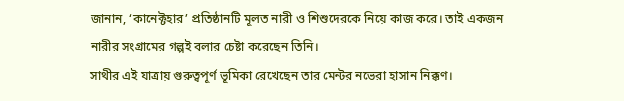জানান, ‘কানেক্টহার’ প্রতিষ্ঠানটি মূলত নারী ও শিশুদেরকে নিয়ে কাজ করে। তাই একজন নারীর সংগ্রামের গল্পই বলার চেষ্টা করেছেন তিনি।
সাথীর এই যাত্রায় গুরুত্বপূর্ণ ভূমিকা রেখেছেন তার মেন্টর নভেরা হাসান নিক্কণ।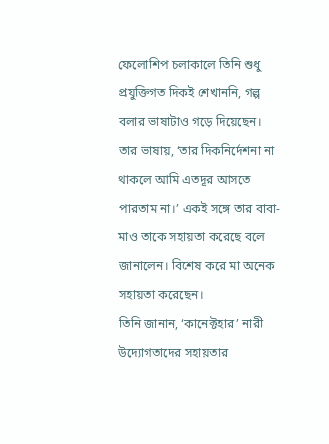ফেলোশিপ চলাকালে তিনি শুধু প্রযুক্তিগত দিকই শেখাননি, গল্প বলার ভাষাটাও গড়ে দিয়েছেন। তার ভাষায়, ‘তার দিকনির্দেশনা না থাকলে আমি এতদূর আসতে পারতাম না।’ একই সঙ্গে তার বাবা-মাও তাকে সহায়তা করেছে বলে জানালেন। বিশেষ করে মা অনেক সহায়তা করেছেন।
তিনি জানান, ‘কানেক্টহার’ নারী উদ্যোগতাদের সহায়তার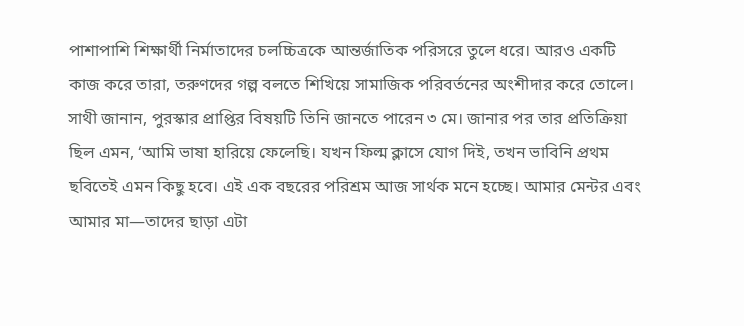পাশাপাশি শিক্ষার্থী নির্মাতাদের চলচ্চিত্রকে আন্তর্জাতিক পরিসরে তুলে ধরে। আরও একটি কাজ করে তারা, তরুণদের গল্প বলতে শিখিয়ে সামাজিক পরিবর্তনের অংশীদার করে তোলে।
সাথী জানান, পুরস্কার প্রাপ্তির বিষয়টি তিনি জানতে পারেন ৩ মে। জানার পর তার প্রতিক্রিয়া ছিল এমন, ‘আমি ভাষা হারিয়ে ফেলেছি। যখন ফিল্ম ক্লাসে যোগ দিই, তখন ভাবিনি প্রথম ছবিতেই এমন কিছু হবে। এই এক বছরের পরিশ্রম আজ সার্থক মনে হচ্ছে। আমার মেন্টর এবং আমার মা—তাদের ছাড়া এটা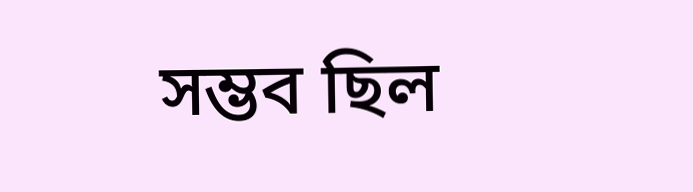সম্ভব ছিল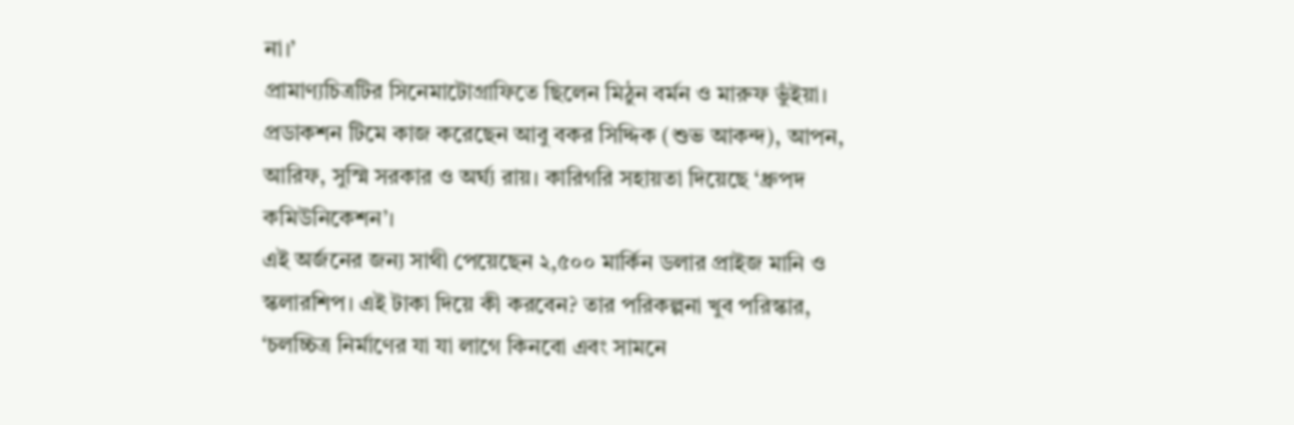না।’
প্রামাণ্যচিত্রটির সিনেমাটোগ্রাফিতে ছিলেন মিঠুন বর্মন ও মারুফ ভুঁইয়া। প্রডাকশন টিমে কাজ করেছেন আবু বকর সিদ্দিক (শুভ আকন্দ), আপন, আরিফ, সুস্মি সরকার ও অর্ঘ্য রায়। কারিগরি সহায়তা দিয়েছে ‘ধ্রুপদ কমিউনিকেশন’।
এই অর্জনের জন্য সাথী পেয়েছেন ২,৫০০ মার্কিন ডলার প্রাইজ মানি ও স্কলারশিপ। এই টাকা দিয়ে কী করবেন? তার পরিকল্পনা খুব পরিস্কার, ‘চলচ্চিত্র নির্মাণের যা যা লাগে কিনবো এবং সামনে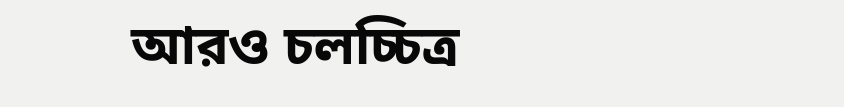আরও চলচ্চিত্র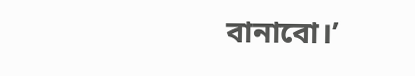বানাবো।’